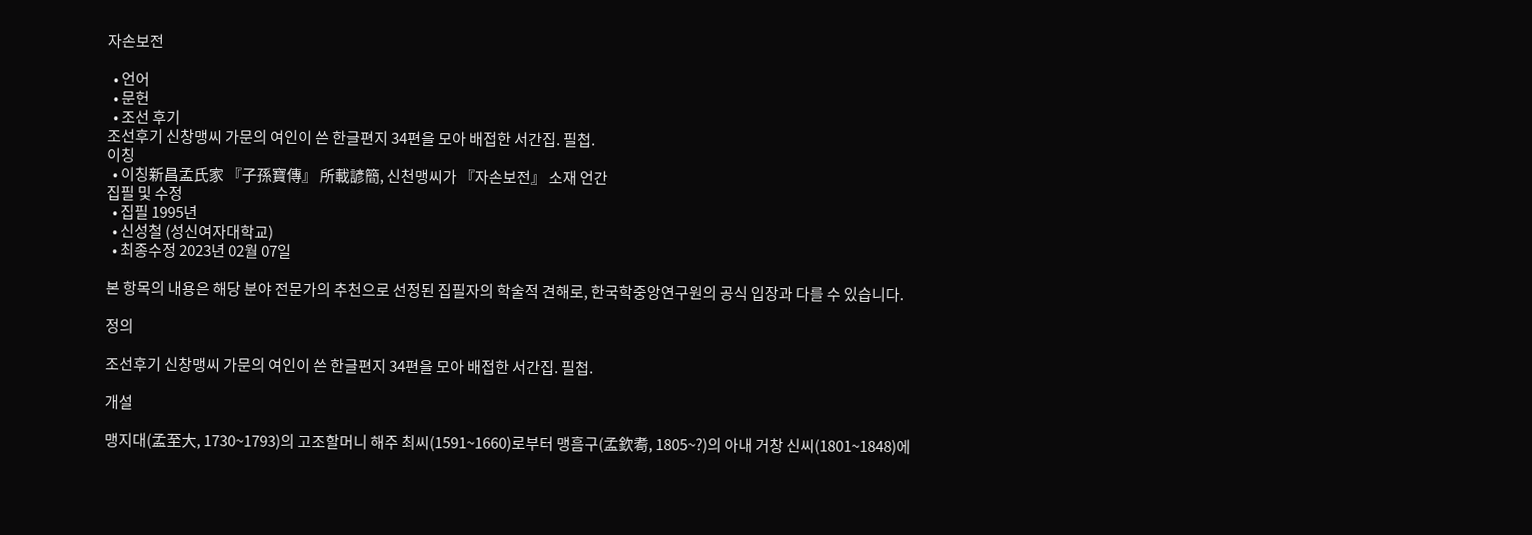자손보전

  • 언어
  • 문헌
  • 조선 후기
조선후기 신창맹씨 가문의 여인이 쓴 한글편지 34편을 모아 배접한 서간집. 필첩.
이칭
  • 이칭新昌孟氏家 『子孫寶傳』 所載諺簡, 신천맹씨가 『자손보전』 소재 언간
집필 및 수정
  • 집필 1995년
  • 신성철 (성신여자대학교)
  • 최종수정 2023년 02월 07일

본 항목의 내용은 해당 분야 전문가의 추천으로 선정된 집필자의 학술적 견해로, 한국학중앙연구원의 공식 입장과 다를 수 있습니다.

정의

조선후기 신창맹씨 가문의 여인이 쓴 한글편지 34편을 모아 배접한 서간집. 필첩.

개설

맹지대(孟至大, 1730~1793)의 고조할머니 해주 최씨(1591~1660)로부터 맹흠구(孟欽耈, 1805~?)의 아내 거창 신씨(1801~1848)에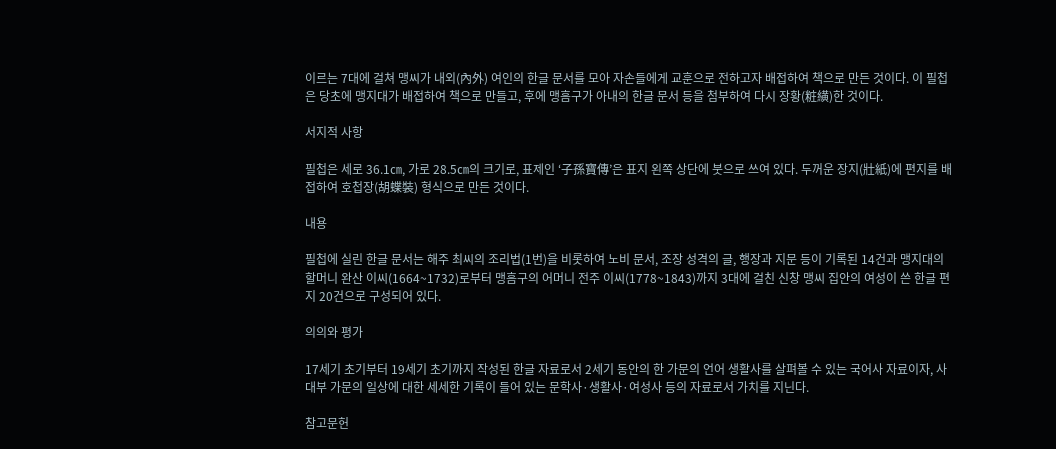이르는 7대에 걸쳐 맹씨가 내외(內外) 여인의 한글 문서를 모아 자손들에게 교훈으로 전하고자 배접하여 책으로 만든 것이다. 이 필첩은 당초에 맹지대가 배접하여 책으로 만들고, 후에 맹흠구가 아내의 한글 문서 등을 첨부하여 다시 장황(粧䌙)한 것이다.

서지적 사항

필첩은 세로 36.1㎝, 가로 28.5㎝의 크기로, 표제인 ‘子孫寶傳’은 표지 왼쪽 상단에 붓으로 쓰여 있다. 두꺼운 장지(壯紙)에 편지를 배접하여 호첩장(胡蝶裝) 형식으로 만든 것이다.

내용

필첩에 실린 한글 문서는 해주 최씨의 조리법(1번)을 비롯하여 노비 문서, 조장 성격의 글, 행장과 지문 등이 기록된 14건과 맹지대의 할머니 완산 이씨(1664~1732)로부터 맹흠구의 어머니 전주 이씨(1778~1843)까지 3대에 걸친 신창 맹씨 집안의 여성이 쓴 한글 편지 20건으로 구성되어 있다.

의의와 평가

17세기 초기부터 19세기 초기까지 작성된 한글 자료로서 2세기 동안의 한 가문의 언어 생활사를 살펴볼 수 있는 국어사 자료이자, 사대부 가문의 일상에 대한 세세한 기록이 들어 있는 문학사·생활사·여성사 등의 자료로서 가치를 지닌다.

참고문헌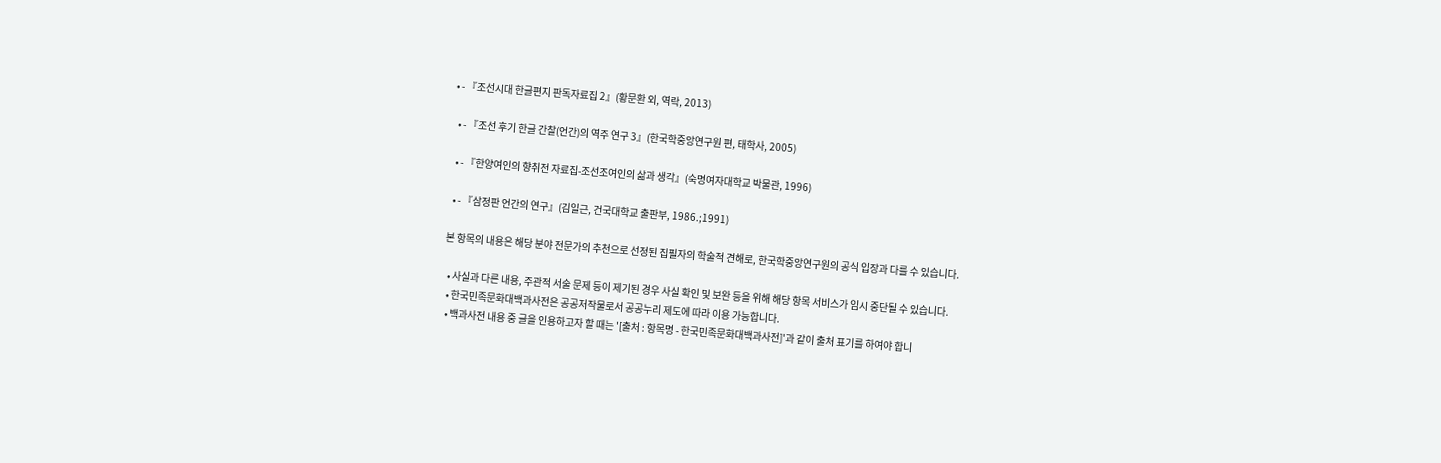• - 『조선시대 한글편지 판독자료집 2』(황문환 외, 역락, 2013)

  • - 『조선 후기 한글 간찰(언간)의 역주 연구 3』(한국학중앙연구원 편, 태학사, 2005)

  • - 『한양여인의 향취전 자료집-조선조여인의 삶과 생각』(숙명여자대학교 박물관, 1996)

  • - 『삼정판 언간의 연구』(김일근, 건국대학교 출판부, 1986.;1991)

본 항목의 내용은 해당 분야 전문가의 추천으로 선정된 집필자의 학술적 견해로, 한국학중앙연구원의 공식 입장과 다를 수 있습니다.

  • 사실과 다른 내용, 주관적 서술 문제 등이 제기된 경우 사실 확인 및 보완 등을 위해 해당 항목 서비스가 임시 중단될 수 있습니다.
  • 한국민족문화대백과사전은 공공저작물로서 공공누리 제도에 따라 이용 가능합니다.
  • 백과사전 내용 중 글을 인용하고자 할 때는 '[출처 : 항목명 - 한국민족문화대백과사전]'과 같이 출처 표기를 하여야 합니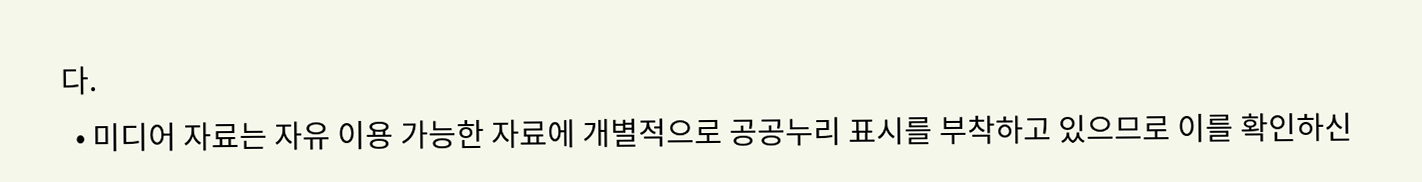다.
  • 미디어 자료는 자유 이용 가능한 자료에 개별적으로 공공누리 표시를 부착하고 있으므로 이를 확인하신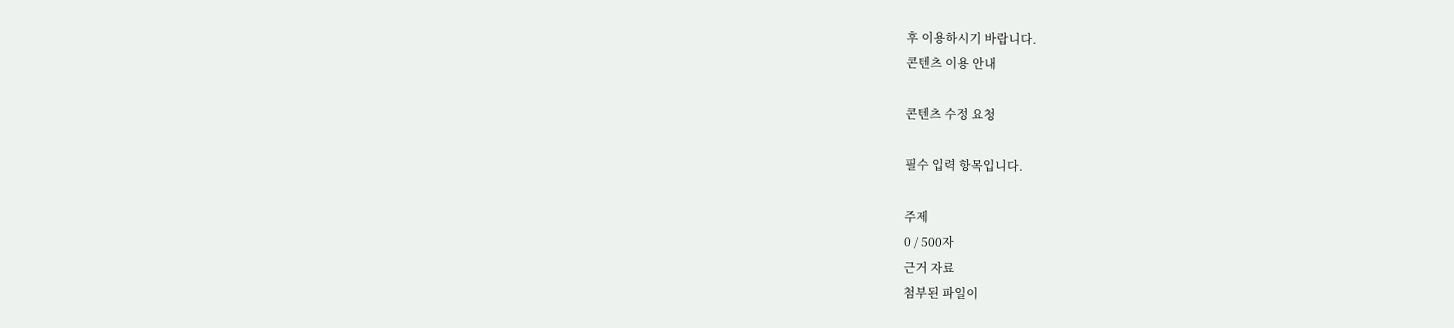후 이용하시기 바랍니다.
콘텐츠 이용 안내

콘텐츠 수정 요청

필수 입력 항목입니다.

주제
0 / 500자
근거 자료
첨부된 파일이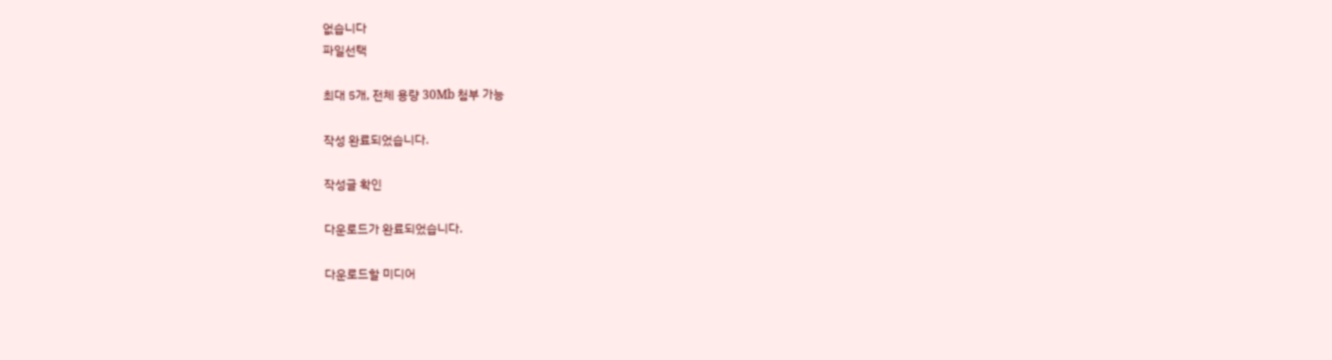없습니다
파일선택

최대 5개, 전체 용량 30Mb 첨부 가능

작성 완료되었습니다.

작성글 확인

다운로드가 완료되었습니다.

다운로드할 미디어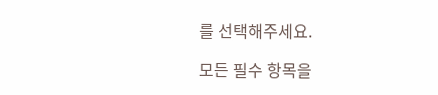를 선택해주세요.

모든 필수 항목을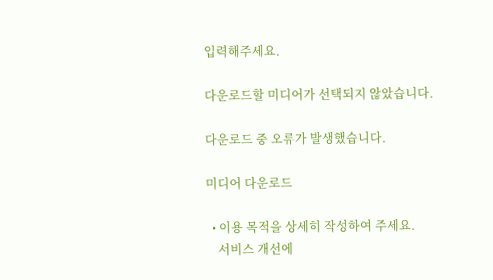입력해주세요.

다운로드할 미디어가 선택되지 않았습니다.

다운로드 중 오류가 발생했습니다.

미디어 다운로드

  • 이용 목적을 상세히 작성하여 주세요.
    서비스 개선에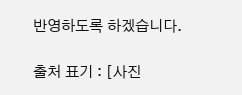반영하도록 하겠습니다.

출처 표기 : [사진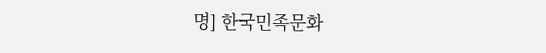명] 한국민족문화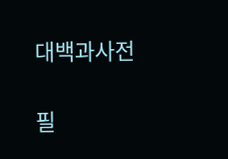대백과사전

필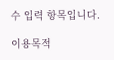수 입력 항목입니다.

이용목적